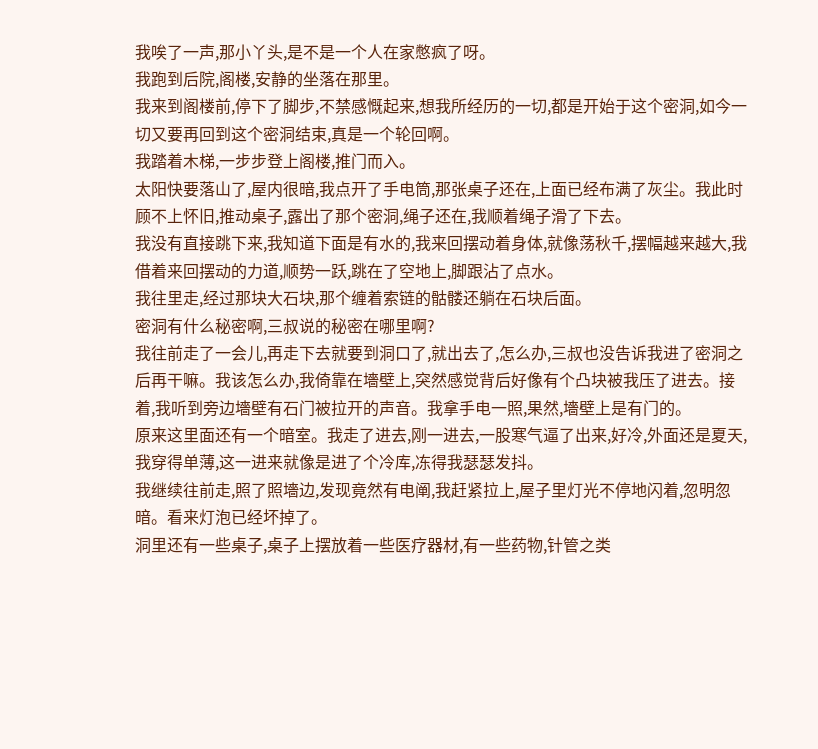我唉了一声,那小丫头,是不是一个人在家憋疯了呀。
我跑到后院,阁楼,安静的坐落在那里。
我来到阁楼前,停下了脚步,不禁感慨起来,想我所经历的一切,都是开始于这个密洞,如今一切又要再回到这个密洞结束,真是一个轮回啊。
我踏着木梯,一步步登上阁楼,推门而入。
太阳快要落山了,屋内很暗,我点开了手电筒,那张桌子还在,上面已经布满了灰尘。我此时顾不上怀旧,推动桌子,露出了那个密洞,绳子还在,我顺着绳子滑了下去。
我没有直接跳下来,我知道下面是有水的,我来回摆动着身体,就像荡秋千,摆幅越来越大,我借着来回摆动的力道,顺势一跃,跳在了空地上,脚跟沾了点水。
我往里走,经过那块大石块,那个缠着索链的骷髅还躺在石块后面。
密洞有什么秘密啊,三叔说的秘密在哪里啊?
我往前走了一会儿,再走下去就要到洞口了,就出去了,怎么办,三叔也没告诉我进了密洞之后再干嘛。我该怎么办,我倚靠在墻壁上,突然感觉背后好像有个凸块被我压了进去。接着,我听到旁边墻壁有石门被拉开的声音。我拿手电一照,果然,墻壁上是有门的。
原来这里面还有一个暗室。我走了进去,刚一进去,一股寒气逼了出来,好冷,外面还是夏天,我穿得单薄,这一进来就像是进了个冷库,冻得我瑟瑟发抖。
我继续往前走,照了照墻边,发现竟然有电阐,我赶紧拉上,屋子里灯光不停地闪着,忽明忽暗。看来灯泡已经坏掉了。
洞里还有一些桌子,桌子上摆放着一些医疗器材,有一些药物,针管之类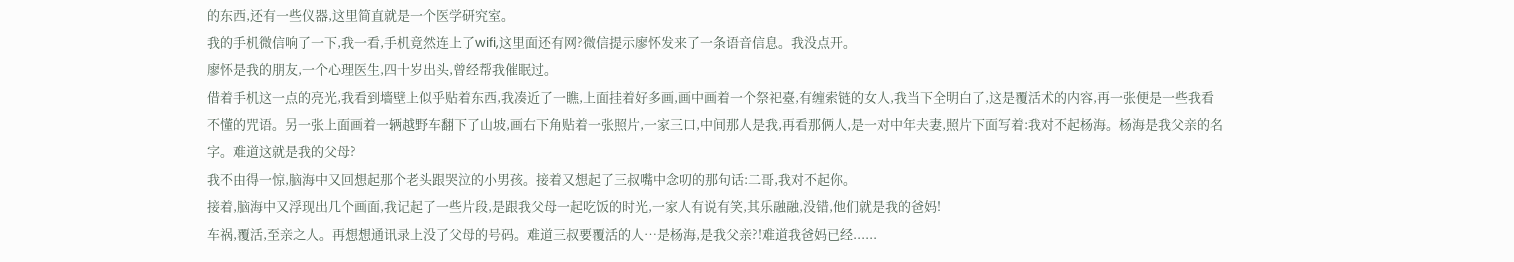的东西,还有一些仪器,这里简直就是一个医学研究室。
我的手机微信响了一下,我一看,手机竟然连上了wifi,这里面还有网?微信提示廖怀发来了一条语音信息。我没点开。
廖怀是我的朋友,一个心理医生,四十岁出头,曾经帮我催眠过。
借着手机这一点的亮光,我看到墻壁上似乎贴着东西,我凑近了一瞧,上面挂着好多画,画中画着一个祭祀臺,有缠索链的女人,我当下全明白了,这是覆活术的内容,再一张便是一些我看不懂的咒语。另一张上面画着一辆越野车翻下了山坡,画右下角贴着一张照片,一家三口,中间那人是我,再看那俩人,是一对中年夫妻,照片下面写着:我对不起杨海。杨海是我父亲的名字。难道这就是我的父母?
我不由得一惊,脑海中又回想起那个老头跟哭泣的小男孩。接着又想起了三叔嘴中念叨的那句话:二哥,我对不起你。
接着,脑海中又浮现出几个画面,我记起了一些片段,是跟我父母一起吃饭的时光,一家人有说有笑,其乐融融,没错,他们就是我的爸妈!
车祸,覆活,至亲之人。再想想通讯录上没了父母的号码。难道三叔要覆活的人…是杨海,是我父亲?!难道我爸妈已经......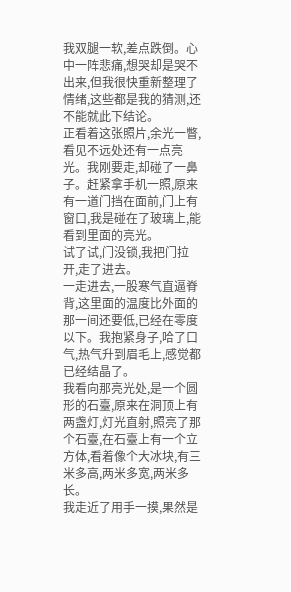我双腿一软,差点跌倒。心中一阵悲痛,想哭却是哭不出来,但我很快重新整理了情绪,这些都是我的猜测,还不能就此下结论。
正看着这张照片,余光一瞥,看见不远处还有一点亮光。我刚要走,却碰了一鼻子。赶紧拿手机一照,原来有一道门挡在面前,门上有窗口,我是碰在了玻璃上,能看到里面的亮光。
试了试,门没锁,我把门拉开,走了进去。
一走进去,一股寒气直逼脊背,这里面的温度比外面的那一间还要低,已经在零度以下。我抱紧身子,哈了口气,热气升到眉毛上,感觉都已经结晶了。
我看向那亮光处,是一个圆形的石臺,原来在洞顶上有两盏灯,灯光直射,照亮了那个石臺,在石臺上有一个立方体,看着像个大冰块,有三米多高,两米多宽,两米多长。
我走近了用手一摸,果然是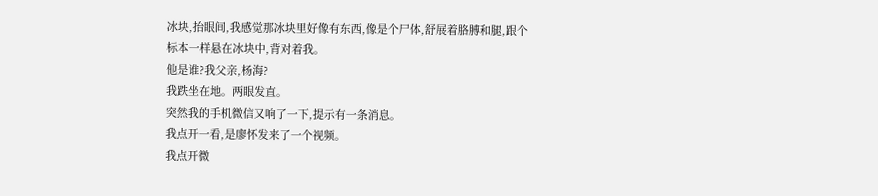冰块,抬眼间,我感觉那冰块里好像有东西,像是个尸体,舒展着胳膊和腿,跟个标本一样悬在冰块中,背对着我。
他是谁?我父亲,杨海?
我跌坐在地。两眼发直。
突然我的手机微信又响了一下,提示有一条消息。
我点开一看,是廖怀发来了一个视频。
我点开微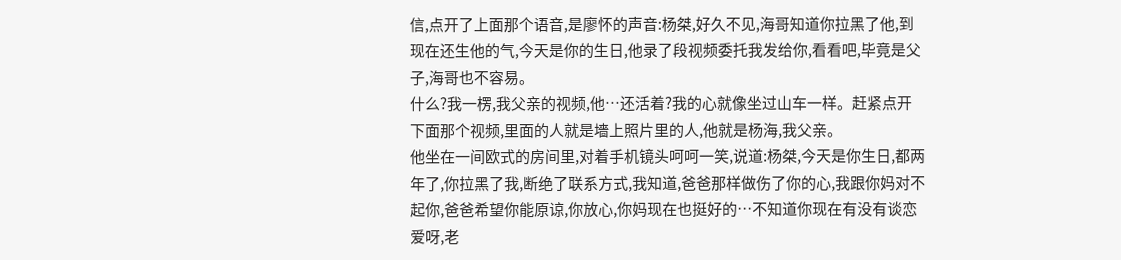信,点开了上面那个语音,是廖怀的声音:杨桀,好久不见,海哥知道你拉黑了他,到现在还生他的气,今天是你的生日,他录了段视频委托我发给你,看看吧,毕竟是父子,海哥也不容易。
什么?我一楞,我父亲的视频,他…还活着?我的心就像坐过山车一样。赶紧点开下面那个视频,里面的人就是墻上照片里的人,他就是杨海,我父亲。
他坐在一间欧式的房间里,对着手机镜头呵呵一笑,说道:杨桀,今天是你生日,都两年了,你拉黑了我,断绝了联系方式,我知道,爸爸那样做伤了你的心,我跟你妈对不起你,爸爸希望你能原谅,你放心,你妈现在也挺好的…不知道你现在有没有谈恋爱呀,老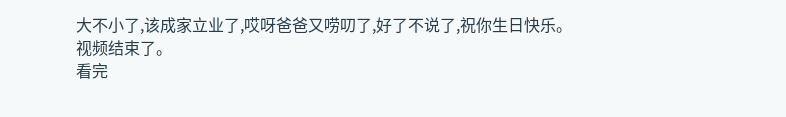大不小了,该成家立业了,哎呀爸爸又唠叨了,好了不说了,祝你生日快乐。
视频结束了。
看完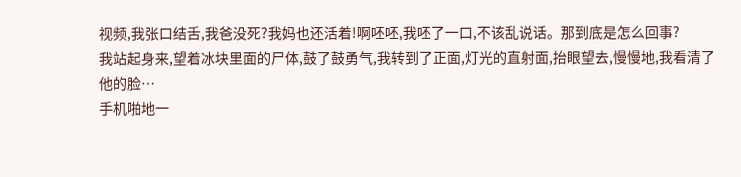视频,我张口结舌,我爸没死?我妈也还活着!啊呸呸,我呸了一口,不该乱说话。那到底是怎么回事?
我站起身来,望着冰块里面的尸体,鼓了鼓勇气,我转到了正面,灯光的直射面,抬眼望去,慢慢地,我看清了他的脸…
手机啪地一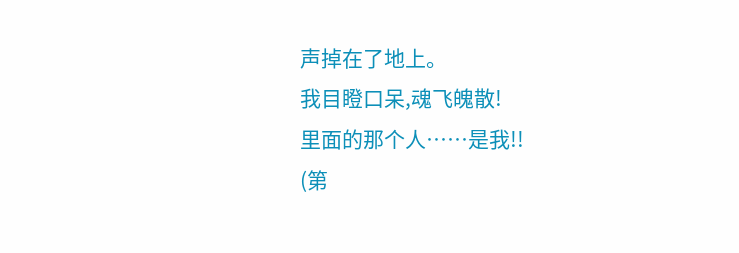声掉在了地上。
我目瞪口呆,魂飞魄散!
里面的那个人……是我!!
(第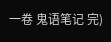一卷 鬼语笔记 完)